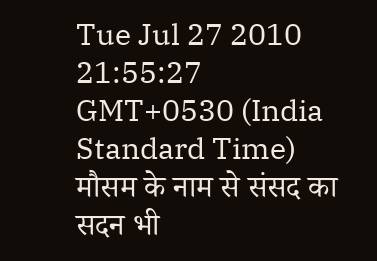Tue Jul 27 2010 21:55:27 GMT+0530 (India Standard Time)
मौसम के नाम से संसद का सदन भी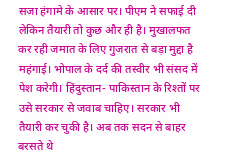सजा हंगामे के आसार पर। पीएम ने सफाई दी लेकिन तैयारी तो कुछ और ही है। मुखालफत कर रही जमात के लिए गुजरात से बड़ा मुद्दा है महंगाई। भोपाल के दर्द की तस्वीर भी संसद में पेश करेगी। हिंदुस्तान- पाकिस्तान के रिश्तों पर उसे सरकार से जवाब चाहिए। सरकार भी तैयारी कर चुकी है। अब तक सदन से बाहर बरसते थे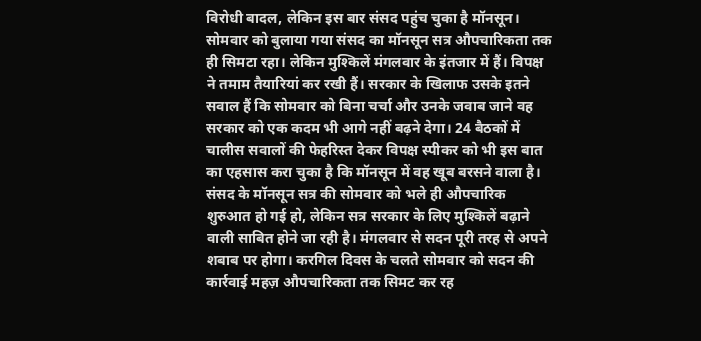विरोधी बादल, लेकिन इस बार संसद पहुंच चुका है मॉनसून।
सोमवार को बुलाया गया संसद का मॉनसून सत्र औपचारिकता तक ही सिमटा रहा। लेकिन मुश्किलें मंगलवार के इंतजार में हैं। विपक्ष ने तमाम तैयारियां कर रखी हैं। सरकार के खिलाफ उसके इतने सवाल हैं कि सोमवार को बिना चर्चा और उनके जवाब जाने वह सरकार को एक कदम भी आगे नहीं बढ़ने देगा। 24 बैठकों में चालीस सवालों की फेहरिस्त देकर विपक्ष स्पीकर को भी इस बात का एहसास करा चुका है कि मॉनसून में वह खूब बरसने वाला है। संसद के मॉनसून सत्र की सोमवार को भले ही औपचारिक शुरुआत हो गई हो, लेकिन सत्र सरकार के लिए मुश्किलें बढ़ाने वाली साबित होने जा रही है। मंगलवार से सदन पूरी तरह से अपने शबाब पर होगा। करगिल दिवस के चलते सोमवार को सदन की कार्रवाई महज़ औपचारिकता तक सिमट कर रह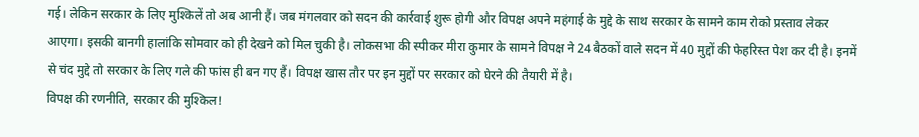गई। लेकिन सरकार के लिए मुश्किलें तो अब आनी हैं। जब मंगलवार को सदन की कार्रवाई शुरू होगी और विपक्ष अपने महंगाई के मुद्दे के साथ सरकार के सामने काम रोको प्रस्ताव लेकर आएगा। इसकी बानगी हालांकि सोमवार को ही देखने को मिल चुकी है। लोकसभा की स्पीकर मीरा कुमार के सामने विपक्ष ने 24 बैठकों वाले सदन में 40 मुद्दों की फेहरिस्त पेश कर दी है। इनमें से चंद मुद्दे तो सरकार के लिए गले की फांस ही बन गए हैं। विपक्ष खास तौर पर इन मुद्दों पर सरकार को घेरने की तैयारी में है।
विपक्ष की रणनीति, सरकार की मुश्किल!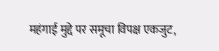महंगाई मुद्दे पर समूचा विपक्ष एकजुट,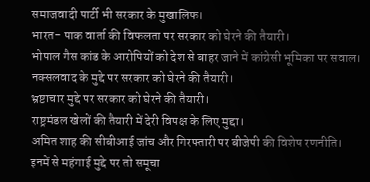समाजवादी पार्टी भी सरकार के मुखालिफ।
भारत- पाक वार्ता की विफलता पर सरकार को घेरने की तैयारी।
भोपाल गैस कांड के आरोपियों को देश से बाहर जाने में कांग्रेसी भूमिका पर सवाल।
नक्सलवाद के मुद्दे पर सरकार को घेरने की तैयारी।
भ्रष्टाचार मुद्दे पर सरकार को घेरने की तैयारी।
राष्ट्रमंडल खेलों की तैयारी में देरी विपक्ष के लिए मुद्दा।
अमित शाह की सीबीआई जांच और गिरफ्तारी पर बीजेपी की विशेष रणनीति।
इनमें से महंगाई मुद्दे पर तो समूचा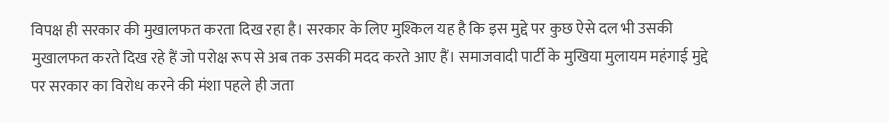विपक्ष ही सरकार की मुखालफत करता दिख रहा है। सरकार के लिए मुश्किल यह है कि इस मुद्दे पर कुछ ऐसे दल भी उसकी मुखालफत करते दिख रहे हैं जो परोक्ष रूप से अब तक उसकी मदद करते आए हैं। समाजवादी पार्टी के मुखिया मुलायम महंगाई मुद्दे पर सरकार का विरोध करने की मंशा पहले ही जता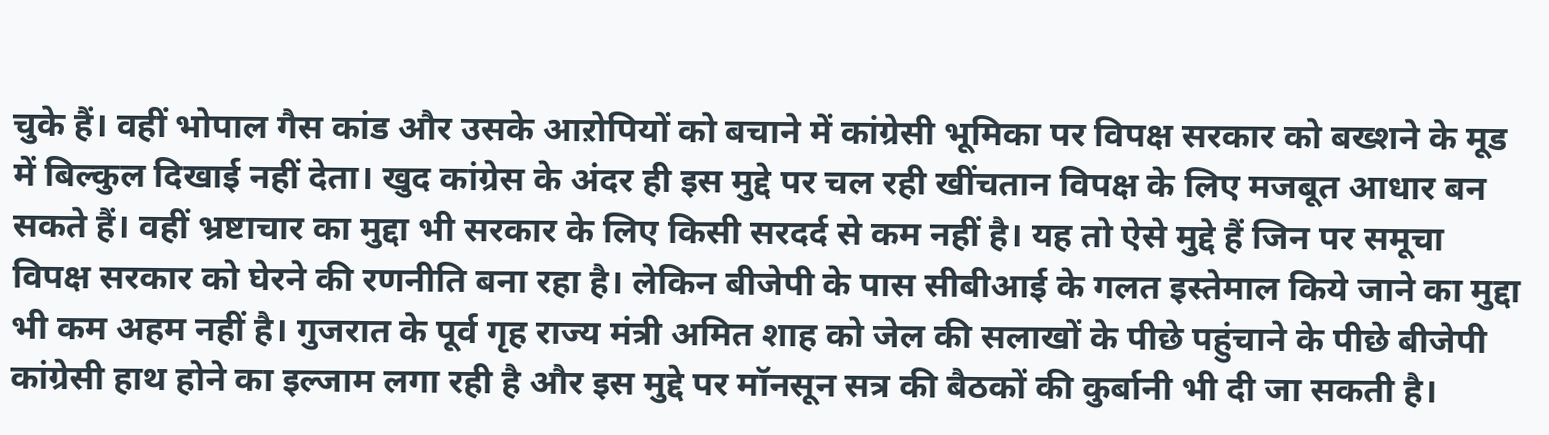चुके हैं। वहीं भोपाल गैस कांड और उसके आऱोपियों को बचाने में कांग्रेसी भूमिका पर विपक्ष सरकार को बख्शने के मूड में बिल्कुल दिखाई नहीं देता। खुद कांग्रेस के अंदर ही इस मुद्दे पर चल रही खींचतान विपक्ष के लिए मजबूत आधार बन सकते हैं। वहीं भ्रष्टाचार का मुद्दा भी सरकार के लिए किसी सरदर्द से कम नहीं है। यह तो ऐसे मुद्दे हैं जिन पर समूचा विपक्ष सरकार को घेरने की रणनीति बना रहा है। लेकिन बीजेपी के पास सीबीआई के गलत इस्तेमाल किये जाने का मुद्दा भी कम अहम नहीं है। गुजरात के पूर्व गृह राज्य मंत्री अमित शाह को जेल की सलाखों के पीछे पहुंचाने के पीछे बीजेपी कांग्रेसी हाथ होने का इल्जाम लगा रही है और इस मुद्दे पर मॉनसून सत्र की बैठकों की कुर्बानी भी दी जा सकती है।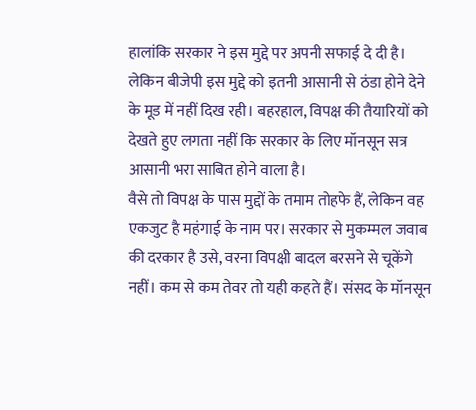हालांकि सरकार ने इस मुद्दे पर अपनी सफाई दे दी है। लेकिन बीजेपी इस मुद्दे को इतनी आसानी से ठंडा होने देने के मूड में नहीं दिख रही। बहरहाल, विपक्ष की तैयारियों को देखते हुए लगता नहीं कि सरकार के लिए मॉनसून सत्र आसानी भरा साबित होने वाला है।
वैसे तो विपक्ष के पास मुद्दों के तमाम तोहफे हैं, लेकिन वह एकजुट है महंगाई के नाम पर। सरकार से मुकम्मल जवाब की दरकार है उसे, वरना विपक्षी बादल बरसने से चूकेंगे नहीं। कम से कम तेवर तो यही कहते हैं। संसद के मॉनसून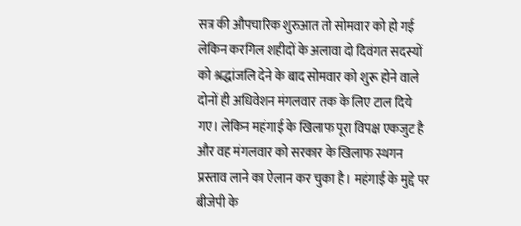सत्र की औपचारिक शुरुआत तो सोमवार को हो गई लेकिन करगिल शहीदों के अलावा दो दिवंगत सदस्यों को श्रद्धांजलि देने के बाद सोमवार को शुरू होने वाले दोनों ही अधिवेशन मंगलवार तक के लिए टाल दिये गए। लेकिन महंगाई के खिलाफ पूरा विपक्ष एकजुट है और वह मंगलवार को सरकार के खिलाफ स्थगन प्रस्ताव लाने का ऐलान कर चुका है। महंगाई के मुद्दे पर बीजेपी के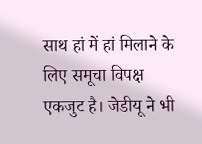साथ हां में हां मिलाने के लिए समूचा विपक्ष एकजुट है। जेडीयू ने भी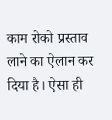काम रोको प्रस्ताव लाने का ऐलान कर दिया है। ऐसा ही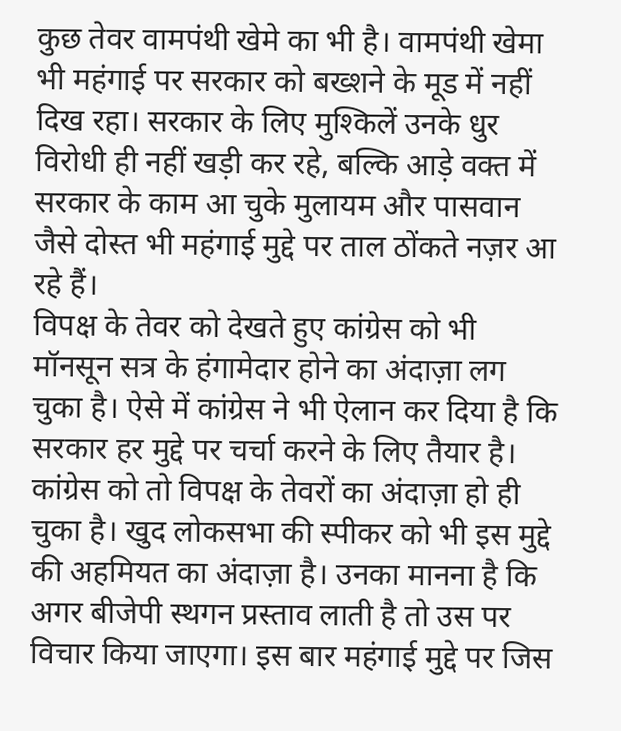कुछ तेवर वामपंथी खेमे का भी है। वामपंथी खेमा भी महंगाई पर सरकार को बख्शने के मूड में नहीं दिख रहा। सरकार के लिए मुश्किलें उनके धुर विरोधी ही नहीं खड़ी कर रहे, बल्कि आड़े वक्त में सरकार के काम आ चुके मुलायम और पासवान जैसे दोस्त भी महंगाई मुद्दे पर ताल ठोंकते नज़र आ रहे हैं।
विपक्ष के तेवर को देखते हुए कांग्रेस को भी मॉनसून सत्र के हंगामेदार होने का अंदाज़ा लग चुका है। ऐसे में कांग्रेस ने भी ऐलान कर दिया है कि सरकार हर मुद्दे पर चर्चा करने के लिए तैयार है। कांग्रेस को तो विपक्ष के तेवरों का अंदाज़ा हो ही चुका है। खुद लोकसभा की स्पीकर को भी इस मुद्दे की अहमियत का अंदाज़ा है। उनका मानना है कि अगर बीजेपी स्थगन प्रस्ताव लाती है तो उस पर विचार किया जाएगा। इस बार महंगाई मुद्दे पर जिस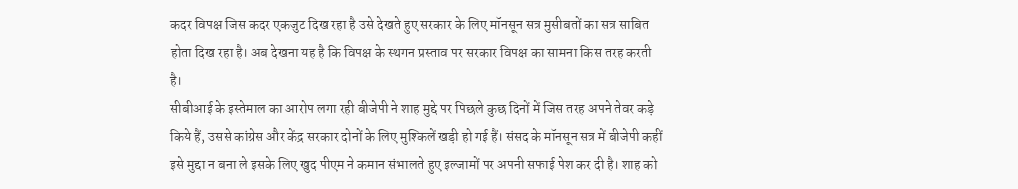कदर विपक्ष जिस कदर एकजुट दिख रहा है उसे देखते हुए सरकार के लिए मॉनसून सत्र मुसीबतों का सत्र साबित होता दिख रहा है। अब देखना यह है कि विपक्ष के स्थगन प्रस्ताव पर सरकार विपक्ष का सामना किस तरह करती है।
सीबीआई के इस्तेमाल का आरोप लगा रही बीजेपी ने शाह मुद्दे पर पिछले कुछ दिनों में जिस तरह अपने तेवर कड़े किये हैं, उससे कांग्रेस और केंद्र सरकार दोनों के लिए मुश्किलें खड़ी हो गई हैं। संसद के मॉनसून सत्र में बीजेपी कहीं इसे मुद्दा न बना ले इसके लिए खुद पीएम ने कमान संभालते हुए इल्जामों पर अपनी सफाई पेश कर दी है। शाह को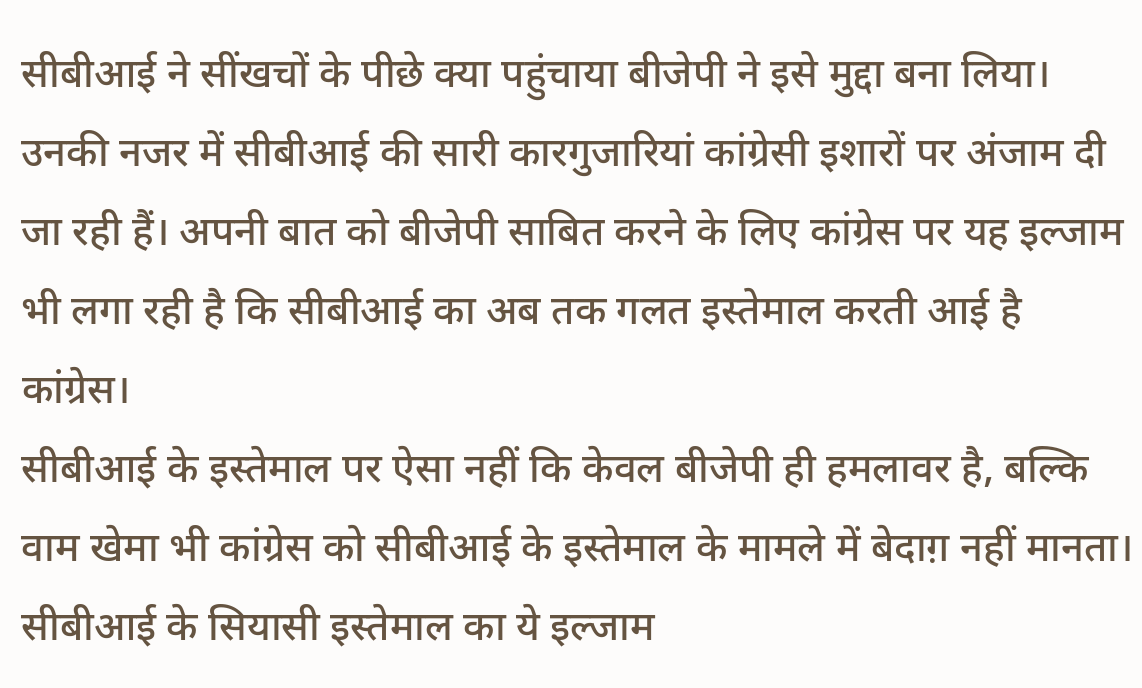सीबीआई ने सींखचों के पीछे क्या पहुंचाया बीजेपी ने इसे मुद्दा बना लिया। उनकी नजर में सीबीआई की सारी कारगुजारियां कांग्रेसी इशारों पर अंजाम दी जा रही हैं। अपनी बात को बीजेपी साबित करने के लिए कांग्रेस पर यह इल्जाम भी लगा रही है कि सीबीआई का अब तक गलत इस्तेमाल करती आई है कांग्रेस।
सीबीआई के इस्तेमाल पर ऐसा नहीं कि केवल बीजेपी ही हमलावर है, बल्कि वाम खेमा भी कांग्रेस को सीबीआई के इस्तेमाल के मामले में बेदाग़ नहीं मानता। सीबीआई के सियासी इस्तेमाल का ये इल्जाम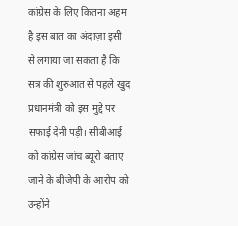कांग्रेस के लिए कितना अहम है इस बात का अंदाज़ा इसी से लगाया जा सकता है कि सत्र की शुरुआत से पहले खुद प्रधानमंत्री को इस मुद्दे पर सफाई देनी पड़ी। सीबीआई को कांग्रेस जांच ब्यूरो बताए जाने के बीजेपी के आरोप को उन्होंने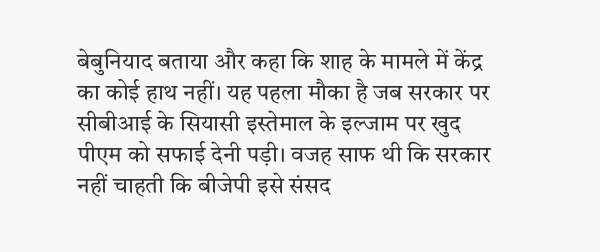बेबुनियाद बताया और कहा कि शाह के मामले में केंद्र का कोई हाथ नहीं। यह पहला मौका है जब सरकार पर सीबीआई के सियासी इस्तेमाल के इल्जाम पर खुद पीएम को सफाई देनी पड़ी। वजह साफ थी कि सरकार नहीं चाहती कि बीजेपी इसे संसद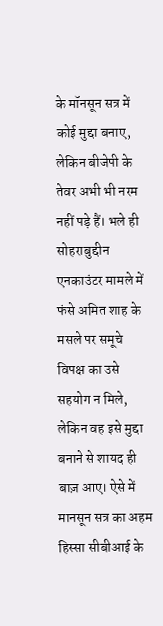के मॉनसून सत्र में कोई मुद्दा बनाए, लेकिन बीजेपी के तेवर अभी भी नरम नहीं पड़े हैं। भले ही सोहराबुद्दीन एनकाउंटर मामले में फंसे अमित शाह के मसले पर समूचे विपक्ष का उसे सहयोग न मिले, लेकिन वह इसे मुद्दा बनाने से शायद ही बाज़ आए। ऐसे में मानसून सत्र का अहम हिस्सा सीबीआई के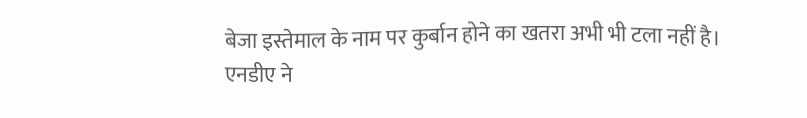बेजा इस्तेमाल के नाम पर कुर्बान होने का खतरा अभी भी टला नहीं है।
एनडीए ने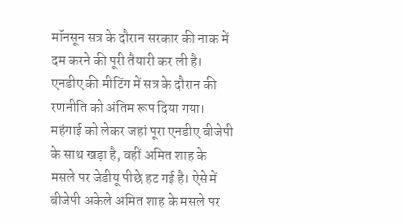मॉनसून सत्र के दौरान सरकार की नाक में दम करने की पूरी तैयारी कर ली है। एनडीए की मीटिंग में सत्र के दौरान की रणनीति को अंतिम रूप दिया गया। महंगाई को लेकर जहां पूरा एनडीए बीजेपी के साथ खड़ा है, वहीं अमित शाह के मसले पर जेडीयू पीछे हट गई है। ऐसे में बीजेपी अकेले अमित शाह के मसले पर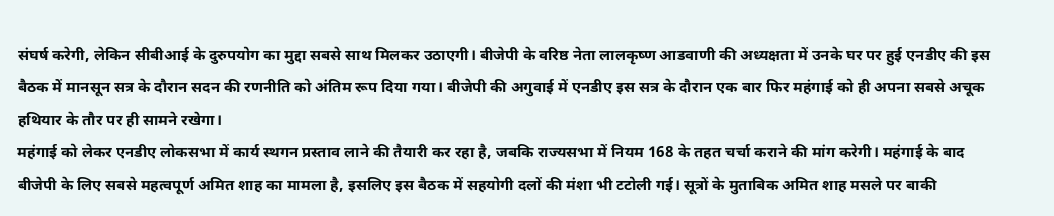संघर्ष करेगी, लेकिन सीबीआई के दुरुपयोग का मुद्दा सबसे साथ मिलकर उठाएगी। बीजेपी के वरिष्ठ नेता लालकृष्ण आडवाणी की अध्यक्षता में उनके घर पर हुई एनडीए की इस बैठक में मानसून सत्र के दौरान सदन की रणनीति को अंतिम रूप दिया गया। बीजेपी की अगुवाई में एनडीए इस सत्र के दौरान एक बार फिर महंगाई को ही अपना सबसे अचूक हथियार के तौर पर ही सामने रखेगा।
महंगाई को लेकर एनडीए लोकसभा में कार्य स्थगन प्रस्ताव लाने की तैयारी कर रहा है, जबकि राज्यसभा में नियम 168 के तहत चर्चा कराने की मांग करेगी। महंगाई के बाद बीजेपी के लिए सबसे महत्वपूर्ण अमित शाह का मामला है, इसलिए इस बैठक में सहयोगी दलों की मंशा भी टटोली गई। सूत्रों के मुताबिक अमित शाह मसले पर बाकी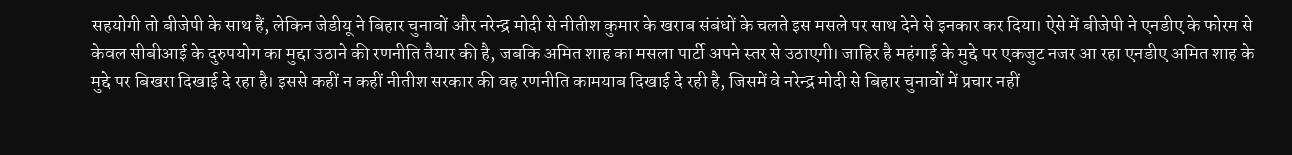सहयोगी तो बीजेपी के साथ हैं, लेकिन जेडीयू ने बिहार चुनावों और नरेन्द्र मोदी से नीतीश कुमार के खराब संबंधों के चलते इस मसले पर साथ देने से इनकार कर दिया। ऐसे में बीजेपी ने एनडीए के फोरम से केवल सीबीआई के दुरुपयोग का मुद्दा उठाने की रणनीति तैयार की है, जबकि अमित शाह का मसला पार्टी अपने स्तर से उठाएगी। जाहिर है महंगाई के मुद्दे पर एकजुट नजर आ रहा एनडीए अमित शाह के मुद्दे पर बिखरा दिखाई दे रहा है। इससे कहीं न कहीं नीतीश सरकार की वह रणनीति कामयाब दिखाई दे रही है, जिसमें वे नरेन्द्र मोदी से बिहार चुनावों में प्रचार नहीं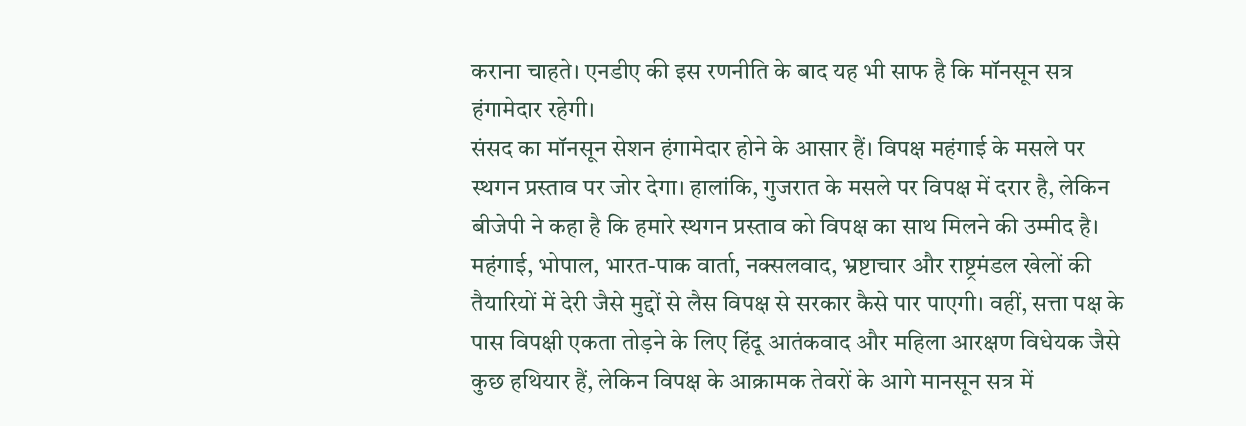कराना चाहते। एनडीए की इस रणनीति के बाद यह भी साफ है कि मॉनसून सत्र हंगामेदार रहेगी।
संसद का मॉनसून सेशन हंगामेदार होने के आसार हैं। विपक्ष महंगाई के मसले पर स्थगन प्रस्ताव पर जोर देगा। हालांकि, गुजरात के मसले पर विपक्ष में दरार है, लेकिन बीजेपी ने कहा है कि हमारे स्थगन प्रस्ताव को विपक्ष का साथ मिलने की उम्मीद है। महंगाई, भोपाल, भारत-पाक वार्ता, नक्सलवाद, भ्रष्टाचार और राष्ट्रमंडल खेलों की तैयारियों में देरी जैसे मुद्दों से लैस विपक्ष से सरकार कैसे पार पाएगी। वहीं, सत्ता पक्ष के पास विपक्षी एकता तोड़ने के लिए हिंदू आतंकवाद और महिला आरक्षण विधेयक जैसे कुछ हथियार हैं, लेकिन विपक्ष के आक्रामक तेवरों के आगे मानसून सत्र में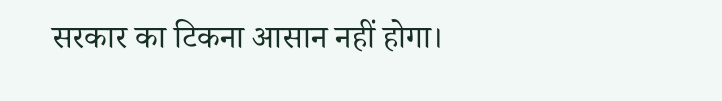सरकार का टिकना आसान नहीं होगा।